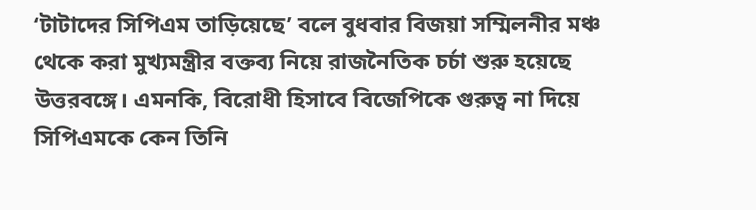‘টাটাদের সিপিএম তাড়িয়েছে’ বলে বুধবার বিজয়া সম্মিলনীর মঞ্চ থেকে করা মুখ্যমন্ত্রীর বক্তব্য নিয়ে রাজনৈতিক চর্চা শুরু হয়েছে উত্তরবঙ্গে। এমনকি, বিরোধী হিসাবে বিজেপিকে গুরুত্ব না দিয়ে সিপিএমকে কেন তিনি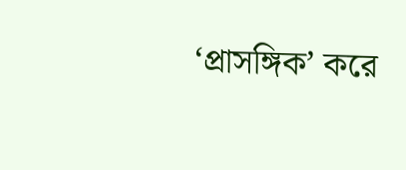‘প্রাসঙ্গিক’ করে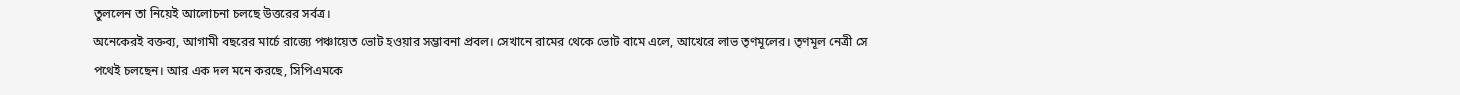তুললেন তা নিয়েই আলোচনা চলছে উত্তরের সর্বত্র।
অনেকেরই বক্তব্য, আগামী বছরের মার্চে রাজ্যে পঞ্চায়েত ভোট হওয়ার সম্ভাবনা প্রবল। সেখানে রামের থেকে ভোট বামে এলে, আখেরে লাভ তৃণমূলের। তৃণমূল নেত্রী সে পথেই চলছেন। আর এক দল মনে করছে, সিপিএমকে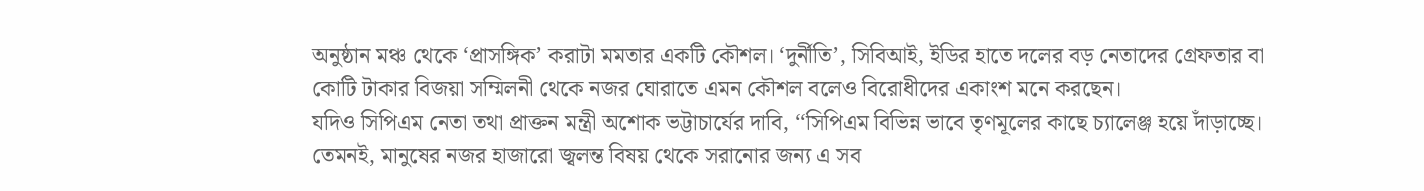অনুষ্ঠান মঞ্চ থেকে ‘প্রাসঙ্গিক’ করাটা মমতার একটি কৌশল। ‘দুর্নীতি’, সিবিআই, ইডির হাতে দলের বড় নেতাদের গ্রেফতার বা কোটি টাকার বিজয়া সম্মিলনী থেকে নজর ঘোরাতে এমন কৌশল বলেও বিরোধীদের একাংশ মনে করছেন।
যদিও সিপিএম নেতা তথা প্রাক্তন মন্ত্রী অশোক ভট্টাচার্যের দাবি, ‘‘সিপিএম বিভিন্ন ভাবে তৃণমূলের কাছে চ্যালেঞ্জ হয়ে দাঁড়াচ্ছে। তেমনই, মানুষের নজর হাজারো জ্বলন্ত বিষয় থেকে সরানোর জন্য এ সব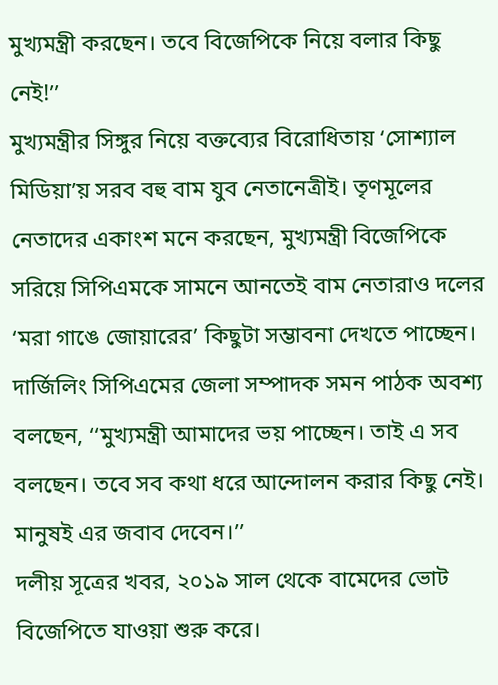মুখ্যমন্ত্রী করছেন। তবে বিজেপিকে নিয়ে বলার কিছু নেই!’’
মুখ্যমন্ত্রীর সিঙ্গুর নিয়ে বক্তব্যের বিরোধিতায় ‘সোশ্যাল মিডিয়া’য় সরব বহু বাম যুব নেতানেত্রীই। তৃণমূলের নেতাদের একাংশ মনে করছেন, মুখ্যমন্ত্রী বিজেপিকে সরিয়ে সিপিএমকে সামনে আনতেই বাম নেতারাও দলের ‘মরা গাঙে জোয়ারের’ কিছুটা সম্ভাবনা দেখতে পাচ্ছেন। দার্জিলিং সিপিএমের জেলা সম্পাদক সমন পাঠক অবশ্য বলছেন, ‘‘মুখ্যমন্ত্রী আমাদের ভয় পাচ্ছেন। তাই এ সব বলছেন। তবে সব কথা ধরে আন্দোলন করার কিছু নেই। মানুষই এর জবাব দেবেন।’’
দলীয় সূত্রের খবর, ২০১৯ সাল থেকে বামেদের ভোট বিজেপিতে যাওয়া শুরু করে।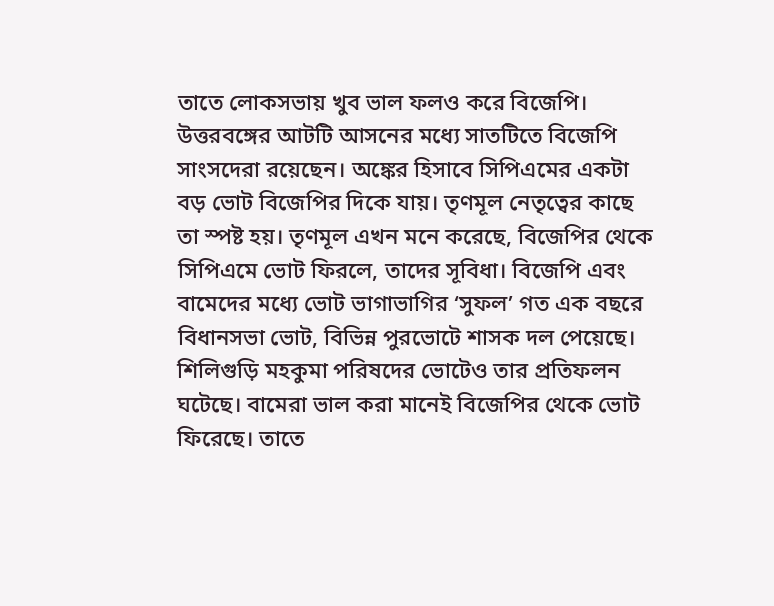তাতে লোকসভায় খুব ভাল ফলও করে বিজেপি। উত্তরবঙ্গের আটটি আসনের মধ্যে সাতটিতে বিজেপি সাংসদেরা রয়েছেন। অঙ্কের হিসাবে সিপিএমের একটা বড় ভোট বিজেপির দিকে যায়। তৃণমূল নেতৃত্বের কাছে তা স্পষ্ট হয়। তৃণমূল এখন মনে করেছে, বিজেপির থেকে সিপিএমে ভোট ফিরলে, তাদের সূবিধা। বিজেপি এবং বামেদের মধ্যে ভোট ভাগাভাগির ‘সুফল’ গত এক বছরে বিধানসভা ভোট, বিভিন্ন পুরভোটে শাসক দল পেয়েছে। শিলিগুড়ি মহকুমা পরিষদের ভোটেও তার প্রতিফলন ঘটেছে। বামেরা ভাল করা মানেই বিজেপির থেকে ভোট ফিরেছে। তাতে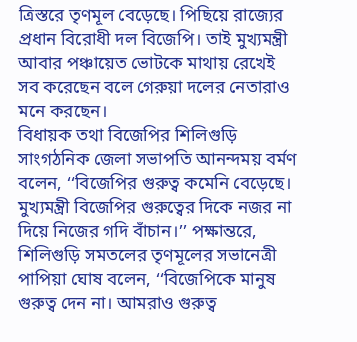ত্রিস্তরে তৃণমূল বেড়েছে। পিছিয়ে রাজ্যের প্রধান বিরোধী দল বিজেপি। তাই মুখ্যমন্ত্রী আবার পঞ্চায়েত ভোটকে মাথায় রেখেই সব করেছেন বলে গেরুয়া দলের নেতারাও মনে করছেন।
বিধায়ক তথা বিজেপির শিলিগুড়ি সাংগঠনিক জেলা সভাপতি আনন্দময় বর্মণ বলেন, ‘‘বিজেপির গুরুত্ব কমেনি বেড়েছে। মুখ্যমন্ত্রী বিজেপির গুরুত্বের দিকে নজর না দিয়ে নিজের গদি বাঁচান।’’ পক্ষান্তরে, শিলিগুড়ি সমতলের তৃণমূলের সভানেত্রী পাপিয়া ঘোষ বলেন, ‘‘বিজেপিকে মানুষ গুরুত্ব দেন না। আমরাও গুরুত্ব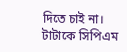দিতে চাই না। টাটাকে সিপিএম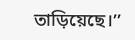তাড়িয়েছে।’’